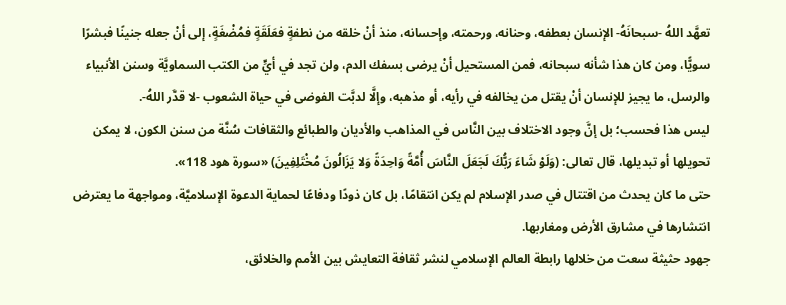تعهَّد اللهُ -سبحانَهُ- الإنسان بعطفه، وحنانه، ورحمته، وإحسانه، منذ أنْ خلقه من نطفةٍ فعَلَقَةٍ فمُضْغَةٍ، إلى أنْ جعله جنينًا فبشرًا سويًّا، ومن كان هذا شأنه سبحانه، فمن المستحيل أنْ يرضى بسفك الدم، ولن تجد في أيٍّ من الكتب السماويَّة وسنن الأنبياء والرسل، ما يجيز للإنسان أنْ يقتل من يخالفه في رأيه، أو مذهبه، وإلَّا لدبَّت الفوضى في حياة الشعوب -لا قدَّر اللهُ-.
ليس هذا فحسب؛ بل إنَّ وجود الاختلاف بين النَّاس في المذاهب والأديان والطبائع والثقافات سُنَّة من سنن الكون، لا يمكن تحويلها أو تبديلها، قال تعالى: (وَلَوْ شَاءَ رَبُّكَ لَجَعَلَ النَّاسَ أُمَّةً وَاحِدَةً وَلا يَزَالُونَ مُخْتَلِفِينَ) «سورة هود 118».
حتى ما كان يحدث من اقتتال في صدر الإسلام لم يكن انتقامًا، بل كان ذودًا ودفاعًا لحماية الدعوة الإسلاميَّة، ومواجهة ما يعترض انتشارها في مشارق الأرض ومغاربها.
جهود حثيثة سعت من خلالها رابطة العالم الإسلامي لنشر ثقافة التعايش بين الأمم والخلائق،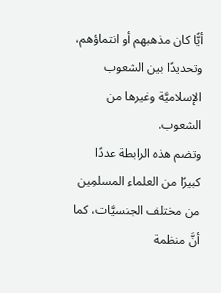أيًّا كان مذهبهم أو انتماؤهم، وتحديدًا بين الشعوب الإسلاميَّة وغيرها من الشعوب.
وتضم هذه الرابطة عددًا كبيرًا من العلماء المسلمِين من مختلف الجنسيَّات، كما أنَّ منظمة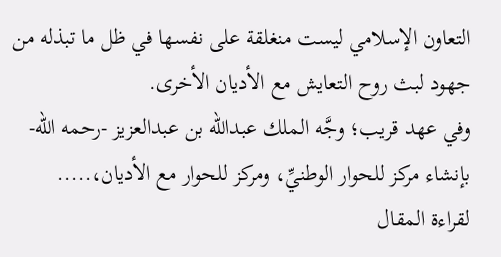التعاون الإسلامي ليست منغلقة على نفسها في ظل ما تبذله من جهود لبث روح التعايش مع الأديان الأخرى.
وفي عهد قريب؛ وجَّه الملك عبدالله بن عبدالعزيز -رحمه الله- بإنشاء مركز للحوار الوطنيِّ، ومركز للحوار مع الأديان،.....
لقراءة المقال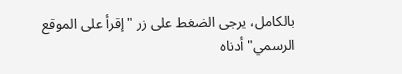بالكامل، يرجى الضغط على زر "إقرأ على الموقع الرسمي" أدناه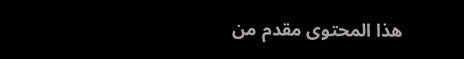هذا المحتوى مقدم من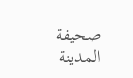صحيفة المدينة